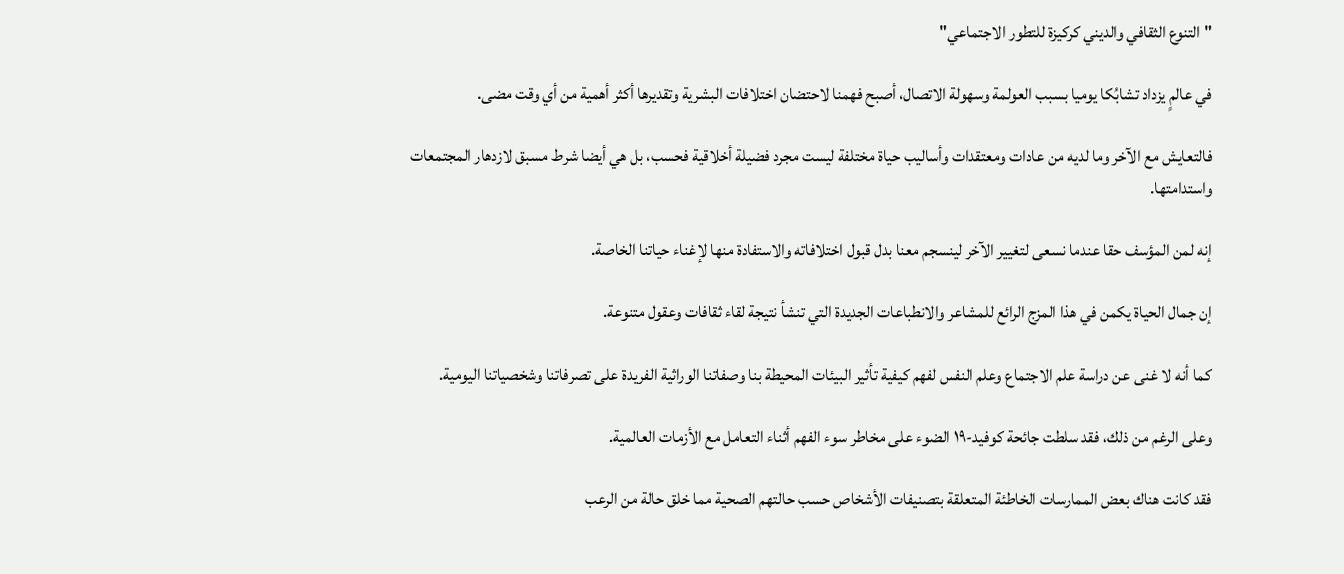"التنوع الثقافي والديني كركيزة للتطور الاجتماعي"

في عالمٍ يزداد تشابُكا يوميا بسبب العولمة وسهولة الاتصال، أصبح فهمنا لاحتضان اختلافات البشرية وتقديرها أكثر أهمية من أي وقت مضى.

فالتعايش مع الآخر وما لديه من عادات ومعتقدات وأساليب حياة مختلفة ليست مجرد فضيلة أخلاقية فحسب، بل هي أيضا شرط مسبق لازدهار المجتمعات واستدامتها.

إنه لمن المؤسف حقا عندما نسعى لتغيير الآخر لينسجم معنا بدل قبول اختلافاته والاستفادة منها لإغناء حياتنا الخاصة.

إن جمال الحياة يكمن في هذا المزج الرائع للمشاعر والانطباعات الجديدة التي تنشأ نتيجة لقاء ثقافات وعقول متنوعة.

كما أنه لا غنى عن دراسة علم الاجتماع وعلم النفس لفهم كيفية تأثير البيئات المحيطة بنا وصفاتنا الوراثية الفريدة على تصرفاتنا وشخصياتنا اليومية.

وعلى الرغم من ذلك، فقد سلطت جائحة كوفيد-١٩ الضوء على مخاطر سوء الفهم أثناء التعامل مع الأزمات العالمية.

فقد كانت هناك بعض الممارسات الخاطئة المتعلقة بتصنيفات الأشخاص حسب حالتهم الصحية مما خلق حالة من الرعب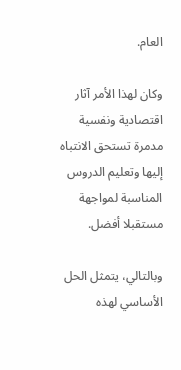العام.

وكان لهذا الأمر آثار اقتصادية ونفسية مدمرة تستحق الانتباه إليها وتعليم الدروس المناسبة لمواجهة مستقبلا أفضل.

وبالتالي، يتمثل الحل الأساسي لهذه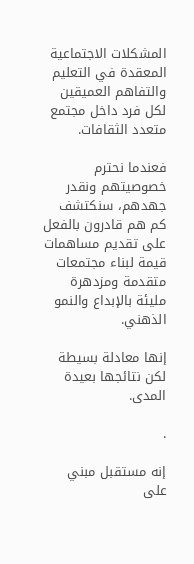المشكلات الاجتماعية المعقدة في التعليم والتفاهم العميقين لكل فرد داخل مجتمع متعدد الثقافات.

فعندما نحترم خصوصيتهم ونقدر جهدهم، سنكتشف كم هم قادرون بالفعل على تقديم مساهمات قيمة لبناء مجتمعات متقدمة ومزدهرة مليئة بالإبداع والنمو الذهني.

إنها معادلة بسيطة لكن نتائجها بعيدة المدى.

.

إنه مستقبل مبني على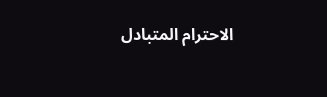الاحترام المتبادل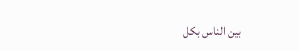بين الناس بكل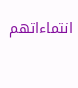انتماءاتهم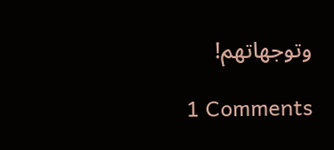وتوجهاتهم!

1 Comments